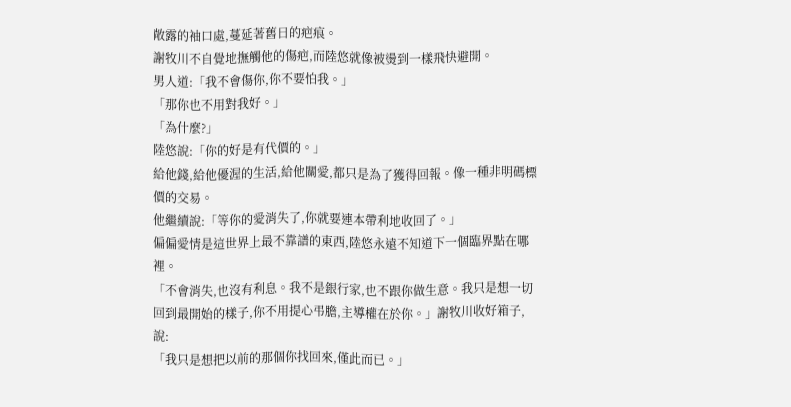敞露的袖口處,蔓延著舊日的疤痕。
謝牧川不自覺地撫觸他的傷疤,而陸悠就像被燙到一樣飛快避開。
男人道:「我不會傷你,你不要怕我。」
「那你也不用對我好。」
「為什麼?」
陸悠說:「你的好是有代價的。」
給他錢,給他優渥的生活,給他關愛,都只是為了獲得回報。像一種非明碼標價的交易。
他繼續說:「等你的愛消失了,你就要連本帶利地收回了。」
偏偏愛情是這世界上最不靠譜的東西,陸悠永遠不知道下一個臨界點在哪裡。
「不會消失,也沒有利息。我不是銀行家,也不跟你做生意。我只是想一切回到最開始的樣子,你不用提心弔膽,主導權在於你。」謝牧川收好箱子,說:
「我只是想把以前的那個你找回來,僅此而已。」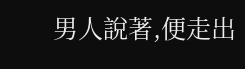男人說著,便走出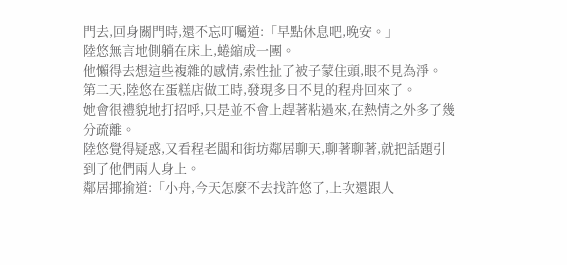門去,回身關門時,還不忘叮囑道:「早點休息吧,晚安。」
陸悠無言地側躺在床上,蜷縮成一團。
他懶得去想這些複雜的感情,索性扯了被子蒙住頭,眼不見為淨。
第二天,陸悠在蛋糕店做工時,發現多日不見的程舟回來了。
她會很禮貌地打招呼,只是並不會上趕著粘過來,在熱情之外多了幾分疏離。
陸悠覺得疑惑,又看程老闆和街坊鄰居聊天,聊著聊著,就把話題引到了他們兩人身上。
鄰居揶揄道:「小舟,今天怎麼不去找許悠了,上次還跟人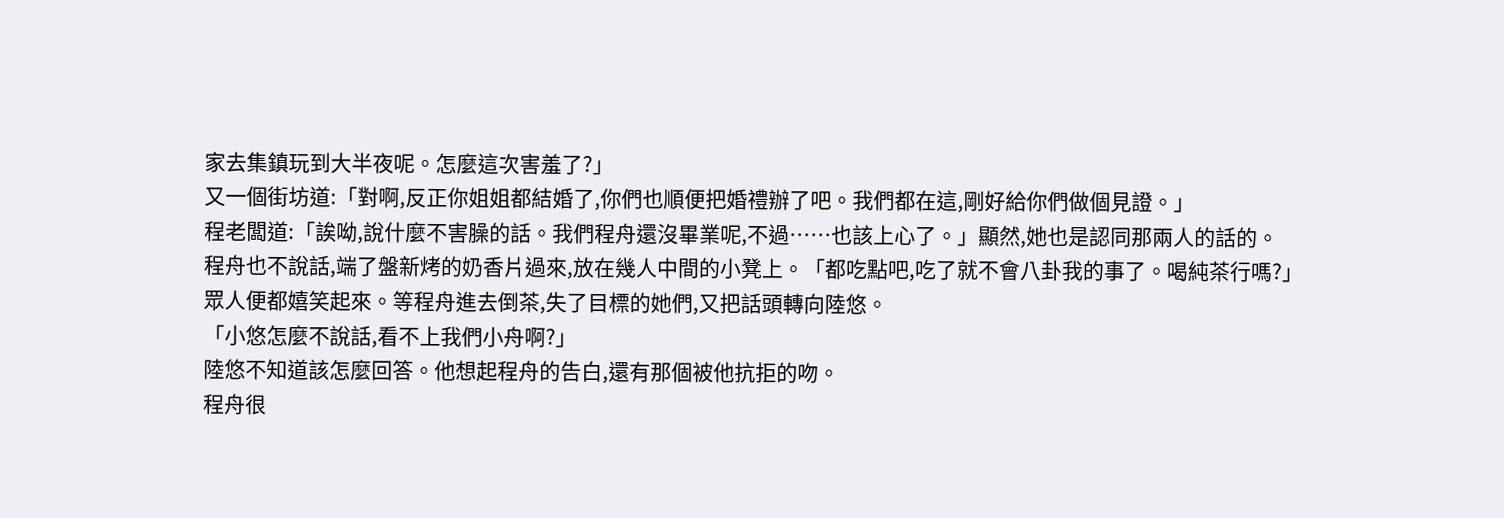家去集鎮玩到大半夜呢。怎麼這次害羞了?」
又一個街坊道:「對啊,反正你姐姐都結婚了,你們也順便把婚禮辦了吧。我們都在這,剛好給你們做個見證。」
程老闆道:「誒呦,說什麼不害臊的話。我們程舟還沒畢業呢,不過……也該上心了。」顯然,她也是認同那兩人的話的。
程舟也不說話,端了盤新烤的奶香片過來,放在幾人中間的小凳上。「都吃點吧,吃了就不會八卦我的事了。喝純茶行嗎?」
眾人便都嬉笑起來。等程舟進去倒茶,失了目標的她們,又把話頭轉向陸悠。
「小悠怎麼不說話,看不上我們小舟啊?」
陸悠不知道該怎麼回答。他想起程舟的告白,還有那個被他抗拒的吻。
程舟很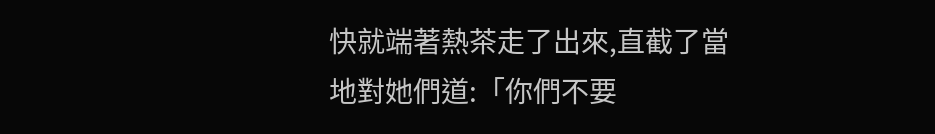快就端著熱茶走了出來,直截了當地對她們道:「你們不要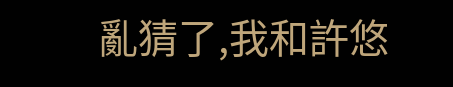亂猜了,我和許悠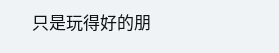只是玩得好的朋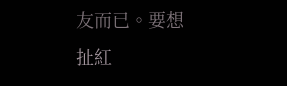友而已。要想扯紅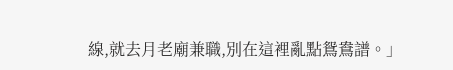線,就去月老廟兼職,別在這裡亂點鴛鴦譜。」